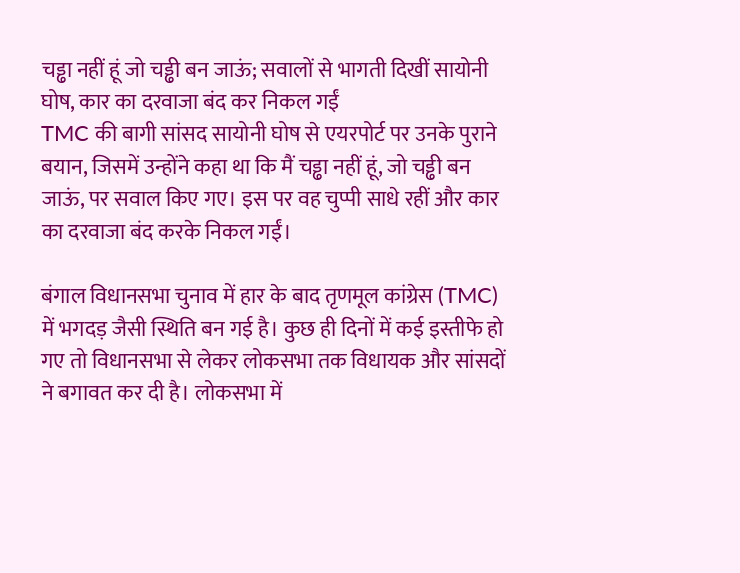चड्ढा नहीं हूं जो चड्ढी बन जाऊं; सवालों से भागती दिखीं सायोनी घोष, कार का दरवाजा बंद कर निकल गईं
TMC की बागी सांसद सायोनी घोष से एयरपोर्ट पर उनके पुराने बयान, जिसमें उन्होंने कहा था कि मैं चड्ढा नहीं हूं, जो चड्ढी बन जाऊं, पर सवाल किए गए। इस पर वह चुप्पी साधे रहीं और कार का दरवाजा बंद करके निकल गईं।

बंगाल विधानसभा चुनाव में हार के बाद तृणमूल कांग्रेस (TMC) में भगदड़ जैसी स्थिति बन गई है। कुछ ही दिनों में कई इस्तीफे हो गए तो विधानसभा से लेकर लोकसभा तक विधायक और सांसदों ने बगावत कर दी है। लोकसभा में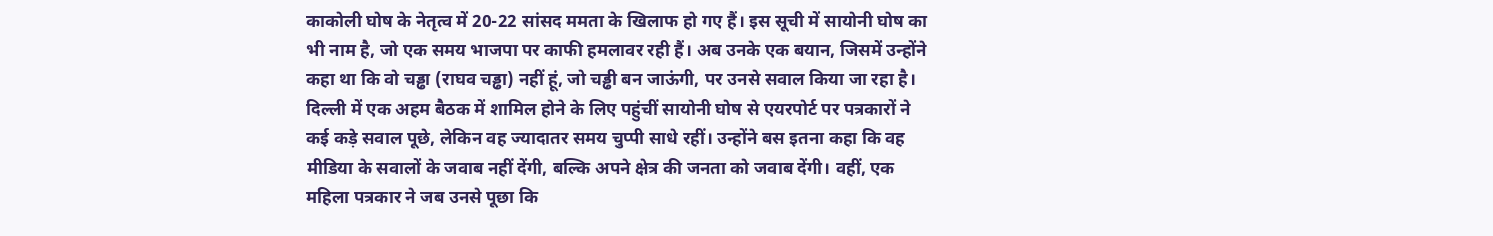काकोली घोष के नेतृत्व में 20-22 सांसद ममता के खिलाफ हो गए हैं। इस सूची में सायोनी घोष का भी नाम है, जो एक समय भाजपा पर काफी हमलावर रही हैं। अब उनके एक बयान, जिसमें उन्होंने कहा था कि वो चड्ढा (राघव चड्ढा) नहीं हूं, जो चड्ढी बन जाऊंगी, पर उनसे सवाल किया जा रहा है।
दिल्ली में एक अहम बैठक में शामिल होने के लिए पहुंचीं सायोनी घोष से एयरपोर्ट पर पत्रकारों ने कई कड़े सवाल पूछे, लेकिन वह ज्यादातर समय चुप्पी साधे रहीं। उन्होंने बस इतना कहा कि वह मीडिया के सवालों के जवाब नहीं देंगी, बल्कि अपने क्षेत्र की जनता को जवाब देंगी। वहीं, एक महिला पत्रकार ने जब उनसे पूछा कि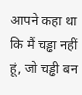आपने कहा था कि मैं चड्ढा नहीं हूं, जो चड्ढी बन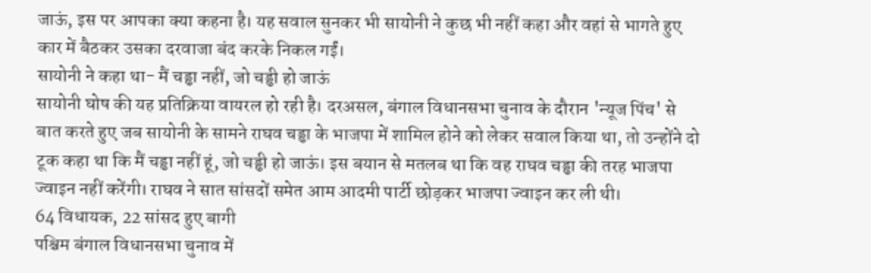जाऊं, इस पर आपका क्या कहना है। यह सवाल सुनकर भी सायोनी ने कुछ भी नहीं कहा और वहां से भागते हुए कार में बैठकर उसका दरवाजा बंद करके निकल गईं।
सायोनी ने कहा था- मैं चड्ढा नहीं, जो चड्ढी हो जाऊं
सायोनी घोष की यह प्रतिक्रिया वायरल हो रही है। दरअसल, बंगाल विधानसभा चुनाव के दौरान 'न्यूज पिंच' से बात करते हुए जब सायोनी के सामने राघव चड्ढा के भाजपा में शामिल होने को लेकर सवाल किया था, तो उन्होंने दो टूक कहा था कि मैं चड्ढा नहीं हूं, जो चड्ढी हो जाऊं। इस बयान से मतलब था कि वह राघव चड्ढा की तरह भाजपा ज्वाइन नहीं करेंगी। राघव ने सात सांसदों समेत आम आदमी पार्टी छोड़कर भाजपा ज्वाइन कर ली थी।
64 विधायक, 22 सांसद हुए बागी
पश्चिम बंगाल विधानसभा चुनाव में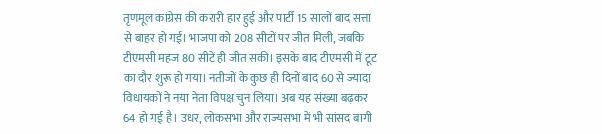तृणमूल कांग्रेस की करारी हार हुई और पार्टी 15 सालों बाद सत्ता से बाहर हो गई। भाजपा को 208 सीटों पर जीत मिली, जबकि टीएमसी महज 80 सीटें ही जीत सकी। इसके बाद टीएमसी में टूट का दौर शुरू हो गया। नतीजों के कुछ ही दिनों बाद 60 से ज्यादा विधायकों ने नया नेता विपक्ष चुन लिया। अब यह संख्या बढ़कर 64 हो गई है। उधर, लोकसभा और राज्यसभा में भी सांसद बागी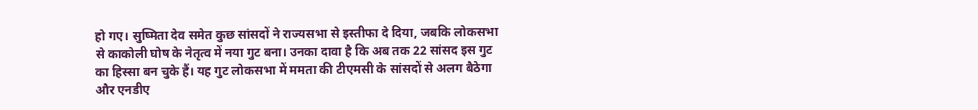हो गए। सुष्मिता देव समेत कुछ सांसदों ने राज्यसभा से इस्तीफा दे दिया, जबकि लोकसभा से काकोली घोष के नेतृत्व में नया गुट बना। उनका दावा है कि अब तक 22 सांसद इस गुट का हिस्सा बन चुके हैं। यह गुट लोकसभा में ममता की टीएमसी के सांसदों से अलग बैठेगा और एनडीए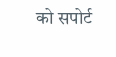को सपोर्ट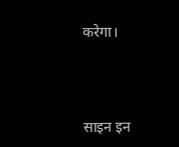करेगा।




साइन इन